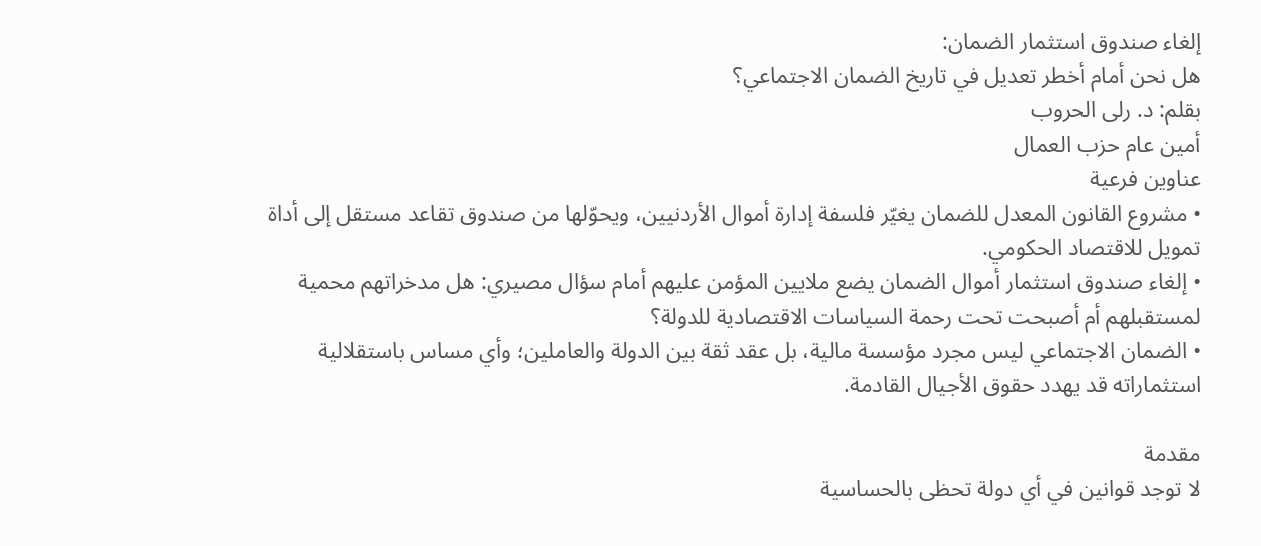إلغاء صندوق استثمار الضمان:
هل نحن أمام أخطر تعديل في تاريخ الضمان الاجتماعي؟
بقلم: د. رلى الحروب
أمين عام حزب العمال
عناوين فرعية
• مشروع القانون المعدل للضمان يغيّر فلسفة إدارة أموال الأردنيين، ويحوّلها من صندوق تقاعد مستقل إلى أداة تمويل للاقتصاد الحكومي.
• إلغاء صندوق استثمار أموال الضمان يضع ملايين المؤمن عليهم أمام سؤال مصيري: هل مدخراتهم محمية لمستقبلهم أم أصبحت تحت رحمة السياسات الاقتصادية للدولة؟
• الضمان الاجتماعي ليس مجرد مؤسسة مالية، بل عقد ثقة بين الدولة والعاملين؛ وأي مساس باستقلالية استثماراته قد يهدد حقوق الأجيال القادمة.

مقدمة
لا توجد قوانين في أي دولة تحظى بالحساسية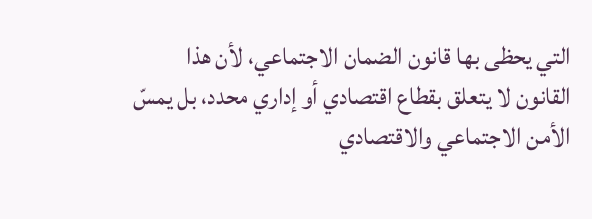التي يحظى بها قانون الضمان الاجتماعي، لأن هذا القانون لا يتعلق بقطاع اقتصادي أو إداري محدد، بل يمسّ الأمن الاجتماعي والاقتصادي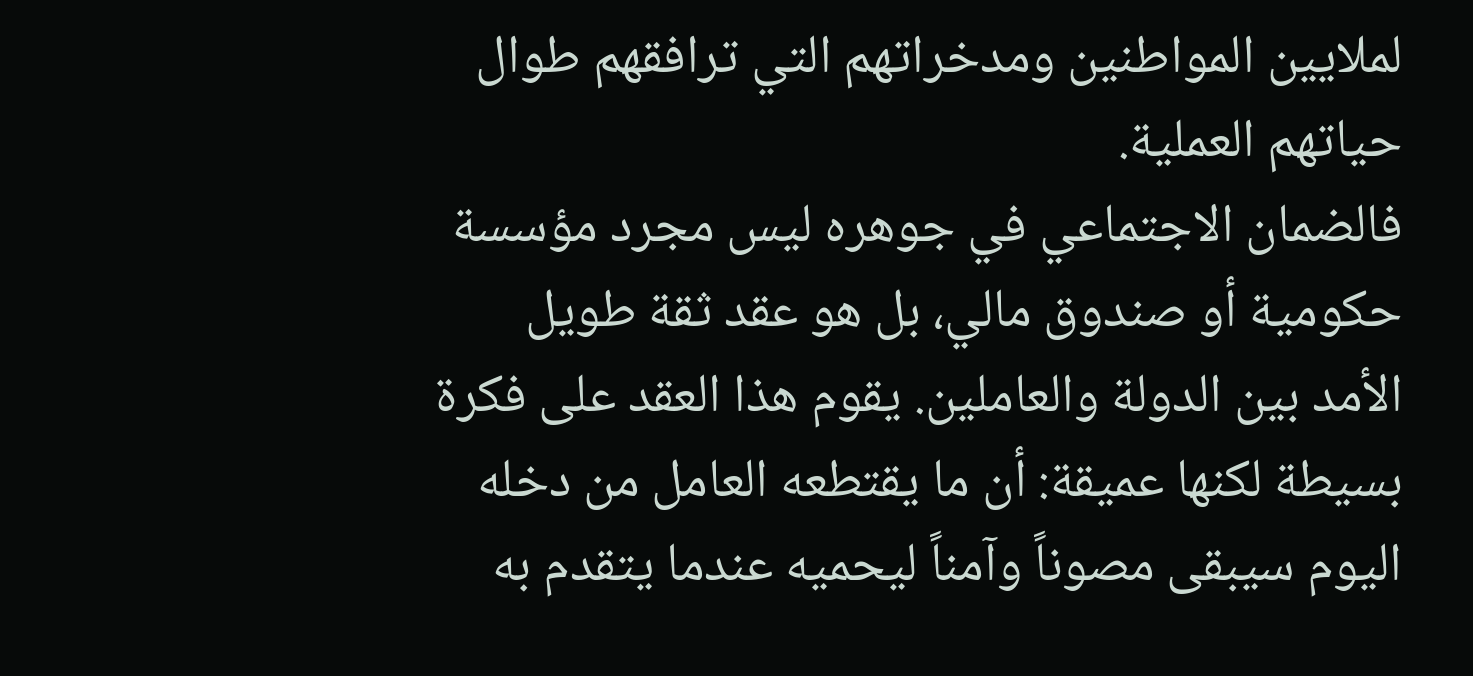لملايين المواطنين ومدخراتهم التي ترافقهم طوال حياتهم العملية.
فالضمان الاجتماعي في جوهره ليس مجرد مؤسسة حكومية أو صندوق مالي، بل هو عقد ثقة طويل الأمد بين الدولة والعاملين. يقوم هذا العقد على فكرة بسيطة لكنها عميقة: أن ما يقتطعه العامل من دخله اليوم سيبقى مصوناً وآمناً ليحميه عندما يتقدم به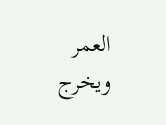العمر ويخرج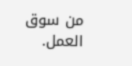من سوق العمل.